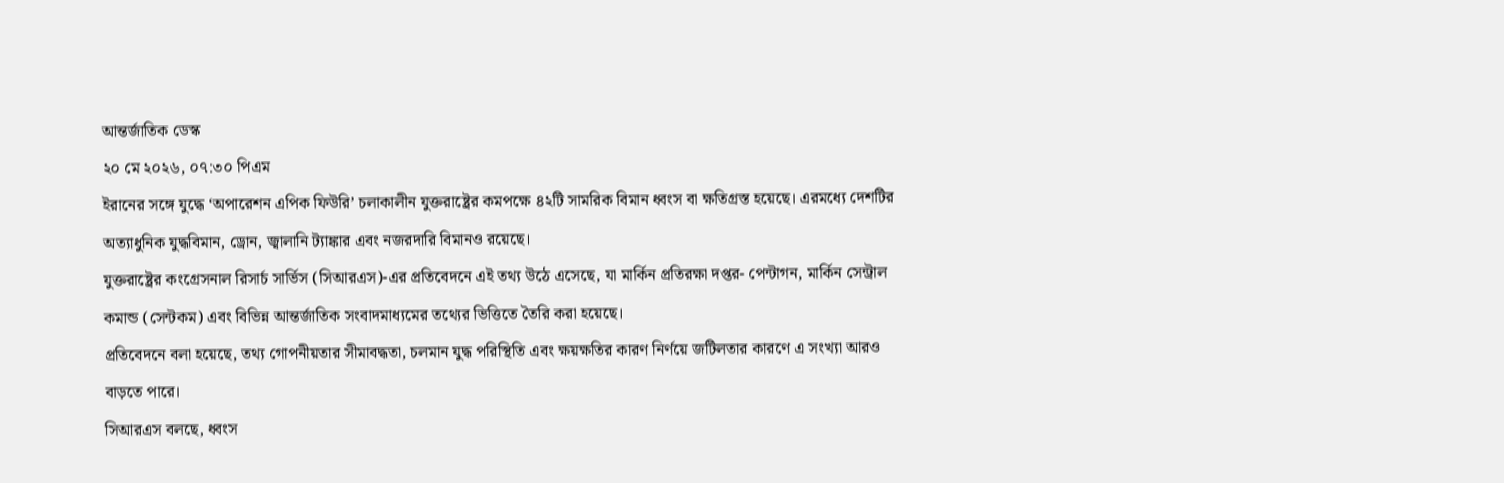আন্তর্জাতিক ডেস্ক
২০ মে ২০২৬, ০৭:৩০ পিএম
ইরানের সঙ্গে যুদ্ধে ‘অপারেশন এপিক ফিউরি’ চলাকালীন যুক্তরাষ্ট্রের কমপক্ষে ৪২টি সামরিক বিমান ধ্বংস বা ক্ষতিগ্রস্ত হয়েছে। এরমধ্যে দেশটির অত্যাধুনিক যুদ্ধবিমান, ড্রোন, জ্বালানি ট্যাঙ্কার এবং নজরদারি বিমানও রয়েছে।
যুক্তরাষ্ট্রের কংগ্রেসনাল রিসার্চ সার্ভিস (সিআরএস)-এর প্রতিবেদনে এই তথ্য উঠে এসেছে, যা মার্কিন প্রতিরক্ষা দপ্তর- পেন্টাগন, মার্কিন সেন্ট্রাল কমান্ড (সেন্টকম) এবং বিভিন্ন আন্তর্জাতিক সংবাদমাধ্যমের তথ্যের ভিত্তিতে তৈরি করা হয়েছে।
প্রতিবেদনে বলা হয়েছে, তথ্য গোপনীয়তার সীমাবদ্ধতা, চলমান যুদ্ধ পরিস্থিতি এবং ক্ষয়ক্ষতির কারণ নির্ণয়ে জটিলতার কারণে এ সংখ্যা আরও বাড়তে পারে।
সিআরএস বলছে, ধ্বংস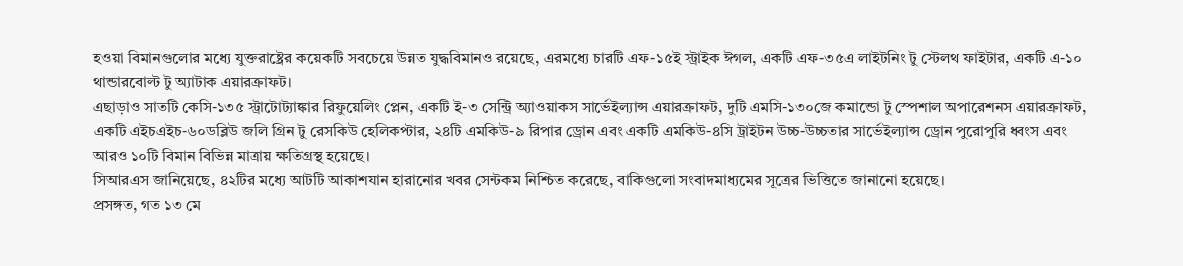হওয়া বিমানগুলোর মধ্যে যুক্তরাষ্ট্রের কয়েকটি সবচেয়ে উন্নত যুদ্ধবিমানও রয়েছে, এরমধ্যে চারটি এফ-১৫ই স্ট্রাইক ঈগল, একটি এফ-৩৫এ লাইটনিং টু স্টেলথ ফাইটার, একটি এ-১০ থান্ডারবোল্ট টু অ্যাটাক এয়ারক্রাফট।
এছাড়াও সাতটি কেসি-১৩৫ স্ট্রাটোট্যাঙ্কার রিফুয়েলিং প্লেন, একটি ই-৩ সেন্ট্রি অ্যাওয়াকস সার্ভেইল্যান্স এয়ারক্রাফট, দুটি এমসি-১৩০জে কমান্ডো টু স্পেশাল অপারেশনস এয়ারক্রাফট, একটি এইচএইচ-৬০ডব্লিউ জলি গ্রিন টু রেসকিউ হেলিকপ্টার, ২৪টি এমকিউ-৯ রিপার ড্রোন এবং একটি এমকিউ-৪সি ট্রাইটন উচ্চ-উচ্চতার সার্ভেইল্যান্স ড্রোন পুরোপুরি ধ্বংস এবং আরও ১০টি বিমান বিভিন্ন মাত্রায় ক্ষতিগ্রস্থ হয়েছে।
সিআরএস জানিয়েছে, ৪২টির মধ্যে আটটি আকাশযান হারানোর খবর সেন্টকম নিশ্চিত করেছে, বাকিগুলো সংবাদমাধ্যমের সূত্রের ভিত্তিতে জানানো হয়েছে।
প্রসঙ্গত, গত ১৩ মে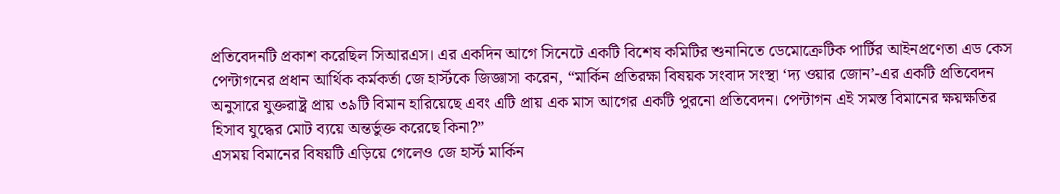প্রতিবেদনটি প্রকাশ করেছিল সিআরএস। এর একদিন আগে সিনেটে একটি বিশেষ কমিটির শুনানিতে ডেমোক্রেটিক পার্টির আইনপ্রণেতা এড কেস পেন্টাগনের প্রধান আর্থিক কর্মকর্তা জে হার্স্টকে জিজ্ঞাসা করেন, “মার্কিন প্রতিরক্ষা বিষয়ক সংবাদ সংস্থা ‘দ্য ওয়ার জোন’-এর একটি প্রতিবেদন অনুসারে যুক্তরাষ্ট্র প্রায় ৩৯টি বিমান হারিয়েছে এবং এটি প্রায় এক মাস আগের একটি পুরনো প্রতিবেদন। পেন্টাগন এই সমস্ত বিমানের ক্ষয়ক্ষতির হিসাব যুদ্ধের মোট ব্যয়ে অন্তর্ভুক্ত করেছে কিনা?”
এসময় বিমানের বিষয়টি এড়িয়ে গেলেও জে হার্স্ট মার্কিন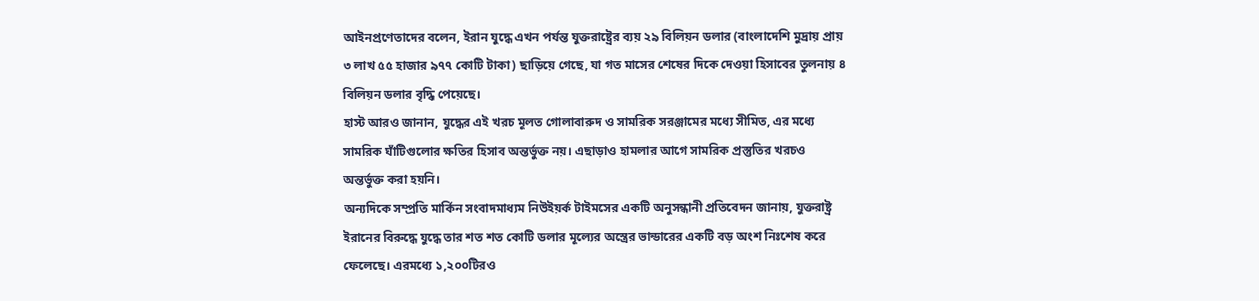আইনপ্রণেতাদের বলেন, ইরান যুদ্ধে এখন পর্যন্ত যুক্তরাষ্ট্রের ব্যয় ২৯ বিলিয়ন ডলার (বাংলাদেশি মুদ্রায় প্রায় ৩ লাখ ৫৫ হাজার ৯৭৭ কোটি টাকা) ছাড়িয়ে গেছে, যা গত মাসের শেষের দিকে দেওয়া হিসাবের তুলনায় ৪ বিলিয়ন ডলার বৃদ্ধি পেয়েছে।
হাস্ট আরও জানান, যুদ্ধের এই খরচ মূলত গোলাবারুদ ও সামরিক সরঞ্জামের মধ্যে সীমিত, এর মধ্যে সামরিক ঘাঁটিগুলোর ক্ষতির হিসাব অন্তর্ভুক্ত নয়। এছাড়াও হামলার আগে সামরিক প্রস্তুতির খরচও অন্তর্ভুক্ত করা হয়নি।
অন্যদিকে সম্প্রতি মার্কিন সংবাদমাধ্যম নিউইয়র্ক টাইমসের একটি অনুসন্ধানী প্রতিবেদন জানায়, যুক্তরাষ্ট্র ইরানের বিরুদ্ধে যুদ্ধে তার শত শত কোটি ডলার মূল্যের অস্ত্রের ভান্ডারের একটি বড় অংশ নিঃশেষ করে ফেলেছে। এরমধ্যে ১,২০০টিরও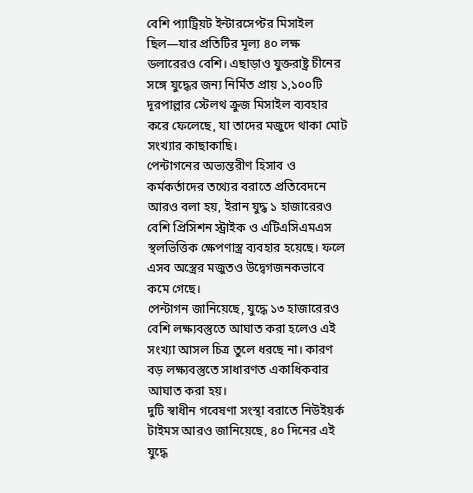বেশি প্যাট্রিয়ট ইন্টারসেপ্টর মিসাইল ছিল—যার প্রতিটির মূল্য ৪০ লক্ষ ডলারেরও বেশি। এছাড়াও যুক্তরাষ্ট্র চীনের সঙ্গে যুদ্ধের জন্য নির্মিত প্রায় ১,১০০টি দূরপাল্লার স্টেলথ ক্রুজ মিসাইল ব্যবহার করে ফেলেছে, যা তাদের মজুদে থাকা মোট সংখ্যার কাছাকাছি।
পেন্টাগনের অভ্যন্তরীণ হিসাব ও কর্মকর্তাদের তথ্যের বরাতে প্রতিবেদনে আরও বলা হয়, ইরান যুদ্ধ ১ হাজারেরও বেশি প্রিসিশন স্ট্রাইক ও এটিএসিএমএস স্থলভিত্তিক ক্ষেপণাস্ত্র ব্যবহার হয়েছে। ফলে এসব অস্ত্রের মজুতও উদ্বেগজনকভাবে কমে গেছে।
পেন্টাগন জানিয়েছে, যুদ্ধে ১৩ হাজারেরও বেশি লক্ষ্যবস্তুতে আঘাত করা হলেও এই সংখ্যা আসল চিত্র তুলে ধরছে না। কারণ বড় লক্ষ্যবস্তুতে সাধারণত একাধিকবার আঘাত করা হয়।
দুটি স্বাধীন গবেষণা সংস্থা বরাতে নিউইয়র্ক টাইমস আরও জানিয়েছে, ৪০ দিনের এই যুদ্ধে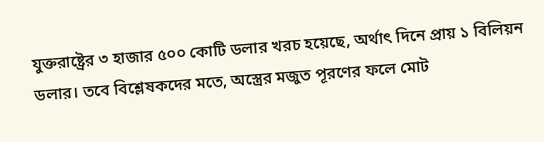যুক্তরাষ্ট্রের ৩ হাজার ৫০০ কোটি ডলার খরচ হয়েছে, অর্থাৎ দিনে প্রায় ১ বিলিয়ন ডলার। তবে বিশ্লেষকদের মতে, অস্ত্রের মজুত পূরণের ফলে মোট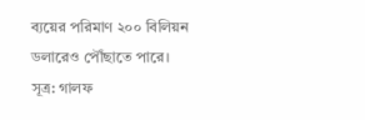ব্যয়ের পরিমাণ ২০০ বিলিয়ন ডলারেও পৌঁছাতে পারে।
সূত্র: গালফ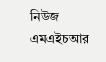নিউজ
এমএইচআর